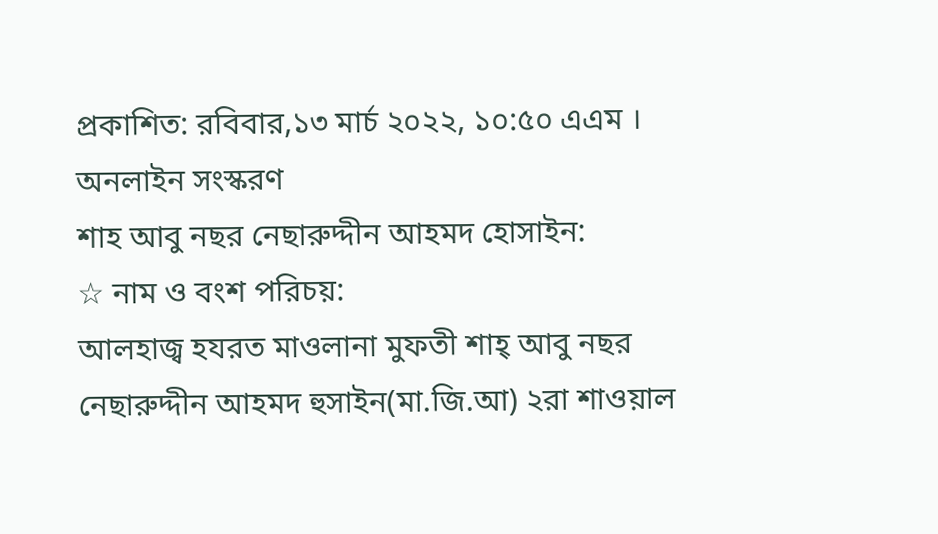প্রকাশিত: রবিবার,১৩ মার্চ ২০২২, ১০:৫০ এএম । অনলাইন সংস্করণ
শাহ আবু নছর নেছারুদ্দীন আহমদ হোসাইন:
☆ নাম ও বংশ পরিচয়:
আলহাজ্ব হযরত মাওলানা মুফতী শাহ্ আবু নছর নেছারুদ্দীন আহমদ হুসাইন(মা.জি.আ) ২রা শাওয়াল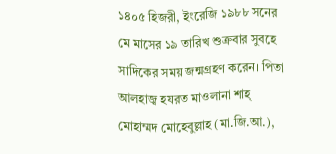১৪০৫ হিজরী, ইংরেজি ১৯৮৮ সনের মে মাসের ১৯ তারিখ শুক্রবার সুবহে সাদিকের সময় জন্মগ্রহণ করেন। পিতা আলহাজ্ব হযরত মাওলানা শাহ্ মোহাম্মদ মোহেবুল্লাহ (মা.জি.আ.),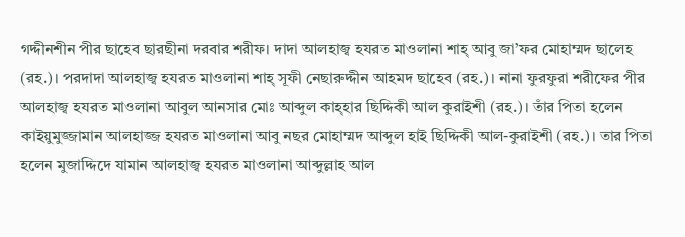গদ্দীনশীন পীর ছাহেব ছারছীনা দরবার শরীফ। দাদা আলহাজ্ব হযরত মাওলানা শাহ্ আবু জা’ফর মোহাম্মদ ছালেহ (রহ.)। পরদাদা আলহাজ্ব হযরত মাওলানা শাহ্ সূফী নেছারুদ্দীন আহমদ ছাহেব (রহ.)। নানা ফুরফুরা শরীফের পীর আলহাজ্ব হযরত মাওলানা আবুল আনসার মোঃ আব্দুল কাহ্হার ছিদ্দিকী আল কুরাইশী (রহ.)। তাঁর পিতা হলেন কাইয়ুমুজ্জামান আলহাজ্জ হযরত মাওলানা আবু নছর মোহাম্মদ আব্দুল হাই ছিদ্দিকী আল-কুরাইশী (রহ.)। তার পিতা হলেন মুজাদ্দিদে যামান আলহাজ্ব হযরত মাওলানা আব্দুল্লাহ আল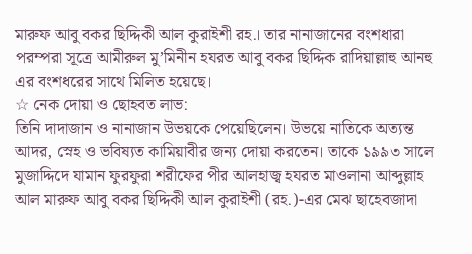মারুফ আবু বকর ছিদ্দিকী আল কুরাইশী রহ.। তার নানাজানের বংশধারা পরম্পরা সূত্রে আমীরুল মু’মিনীন হযরত আবু বকর ছিদ্দিক রাদিয়াল্লাহু আনহু এর বংশধরের সাথে মিলিত হয়েছে।
☆ নেক দোয়া ও ছোহবত লাভ:
তিনি দাদাজান ও নানাজান উভয়কে পেয়েছিলেন। উভয়ে নাতিকে অত্যন্ত আদর, স্নেহ ও ভবিষ্যত কামিয়াবীর জন্য দোয়া করতেন। তাকে ১৯৯৩ সালে মুজাদ্দিদে যামান ফুরফুরা শরীফের পীর আলহাজ্ব হযরত মাওলানা আব্দুল্লাহ আল মারুফ আবু বকর ছিদ্দিকী আল কুরাইশী (রহ.)-এর মেঝ ছাহেবজাদা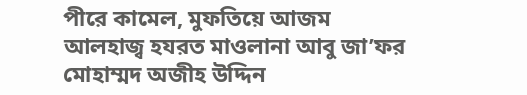পীরে কামেল, মুফতিয়ে আজম আলহাজ্ব হযরত মাওলানা আবু জা’ফর মোহাম্মদ অজীহ উদ্দিন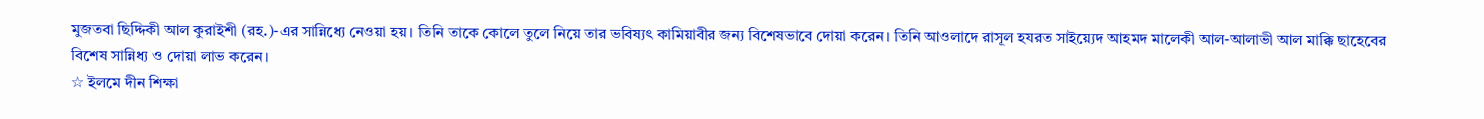মুজতবা ছিদ্দিকী আল কুরাইশী (রহ.)-এর সান্নিধ্যে নেওয়া হয়। তিনি তাকে কোলে তুলে নিয়ে তার ভবিষ্যৎ কামিয়াবীর জন্য বিশেষভাবে দোয়া করেন। তিনি আওলাদে রাসূল হযরত সাইয়্যেদ আহমদ মালেকী আল-আলাভী আল মাক্কি ছাহেবের বিশেষ সান্নিধ্য ও দোয়া লাভ করেন।
☆ ইলমে দীন শিক্ষা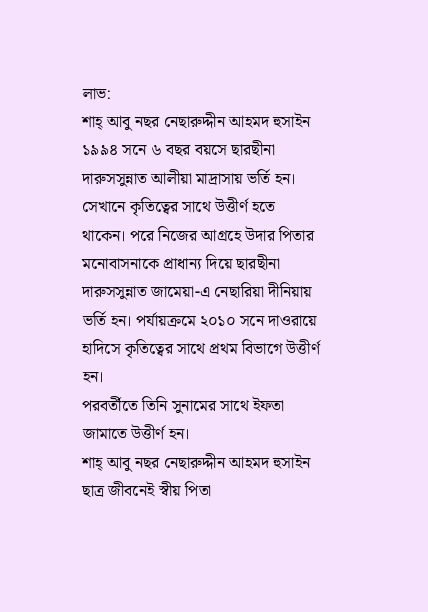লাভ:
শাহ্ আবু নছর নেছারুদ্দীন আহমদ হুসাইন ১৯৯৪ সনে ৬ বছর বয়সে ছারছীনা দারুসসুন্নাত আলীয়া মাদ্রাসায় ভর্তি হন। সেখানে কৃতিত্বের সাথে উত্তীর্ণ হতে থাকেন। পরে নিজের আগ্রহে উদার পিতার মনোবাসনাকে প্রাধান্য দিয়ে ছারছীনা দারুসসুন্নাত জামেয়া-এ নেছারিয়া দীনিয়ায় ভর্তি হন। পর্যায়ক্রমে ২০১০ সনে দাওরায়ে হাদিসে কৃতিত্বের সাথে প্রথম বিভাগে উত্তীর্ণ হন।
পরবর্তীতে তিনি সুনামের সাথে ইফতা জামাতে উত্তীর্ণ হন।
শাহ্ আবু নছর নেছারুদ্দীন আহমদ হুসাইন ছাত্র জীবনেই স্বীয় পিতা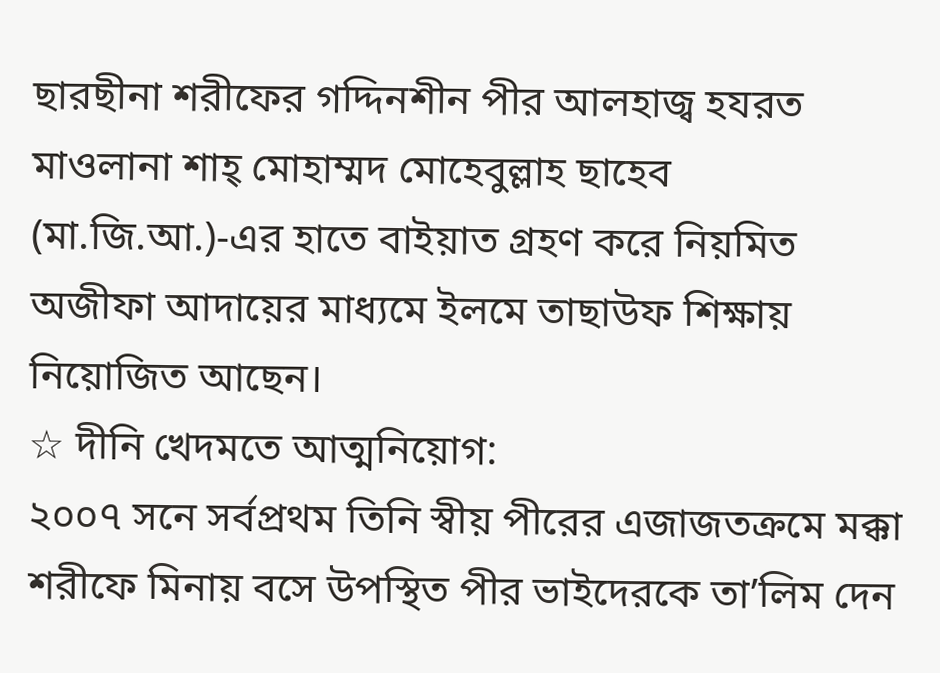ছারছীনা শরীফের গদ্দিনশীন পীর আলহাজ্ব হযরত মাওলানা শাহ্ মোহাম্মদ মোহেবুল্লাহ ছাহেব (মা.জি.আ.)-এর হাতে বাইয়াত গ্রহণ করে নিয়মিত অজীফা আদায়ের মাধ্যমে ইলমে তাছাউফ শিক্ষায় নিয়োজিত আছেন।
☆ দীনি খেদমতে আত্মনিয়োগ:
২০০৭ সনে সর্বপ্রথম তিনি স্বীয় পীরের এজাজতক্রমে মক্কা শরীফে মিনায় বসে উপস্থিত পীর ভাইদেরকে তা’লিম দেন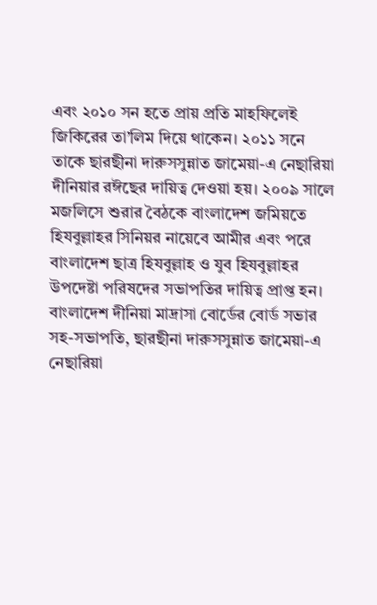এবং ২০১০ সন হতে প্রায় প্রতি মাহফিলেই জিকিরের তা’লিম দিয়ে থাকেন। ২০১১ সনে তাকে ছারছীনা দারুসসুন্নাত জামেয়া-এ নেছারিয়া দীনিয়ার রঈছের দায়িত্ব দেওয়া হয়। ২০০৯ সালে মজলিসে শুরার বৈঠকে বাংলাদেশ জমিয়তে হিযবুল্লাহর সিনিয়র নায়েবে আমীর এবং পরে বাংলাদেশ ছাত্র হিযবুল্লাহ ও যুব হিযবুল্লাহর উপদেষ্টা পরিষদের সভাপতির দায়িত্ব প্রাপ্ত হন। বাংলাদেশ দীনিয়া মাদ্রাসা বোর্ডের বোর্ড সভার সহ-সভাপতি, ছারছীনা দারুসসুন্নাত জামেয়া-এ নেছারিয়া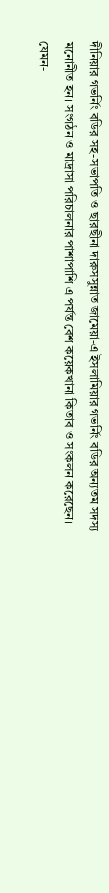দীনিয়ার গভর্নিং বডির সহ-সভাপতি ও ছারছীনা দারুসসুন্নাত জামেয়া-এ ইসলামিয়ার গভর্নিং বডির অন্যতম সদস্য মনোনীত হন। সংগঠন ও মাদ্রাসা পরিচালনার পাশাপাশি এ পর্যন্ত বেশ কয়েকখানা কিতাব ও সংকলন করেছেন।
যেমন-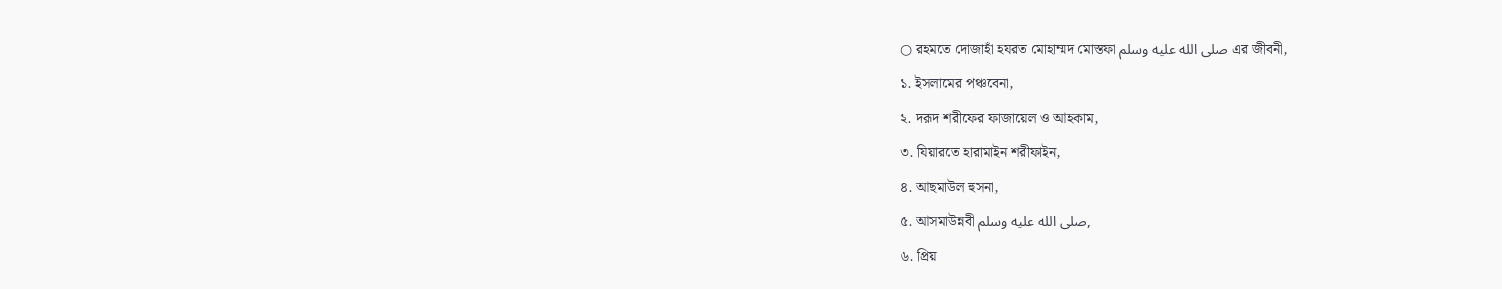○ রহমতে দোজাহাঁ হযরত মোহাম্মদ মোস্তফা صلى الله عليه وسلم এর জীবনী,
১. ইসলামের পঞ্চবেনা,
২. দরূদ শরীফের ফাজায়েল ও আহকাম,
৩. যিয়ারতে হারামাইন শরীফাইন,
৪. আছমাউল হুসনা,
৫. আসমাউন্নবী صلى الله عليه وسلم,
৬. প্রিয়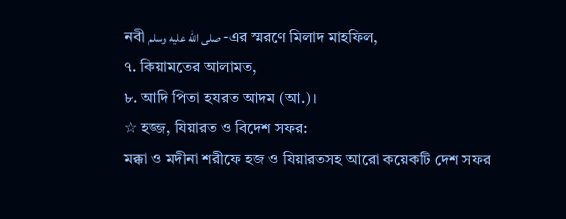নবী صلى الله عليه وسلم -এর স্মরণে মিলাদ মাহফিল,
৭. কিয়ামতের আলামত,
৮. আদি পিতা হযরত আদম (আ.)।
☆ হজ্জ, যিয়ারত ও বিদেশ সফর:
মক্কা ও মদীনা শরীফে হজ ও যিয়ারতসহ আরো কয়েকটি দেশ সফর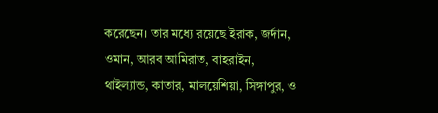করেছেন। তার মধ্যে রয়েছে ইরাক, জর্দান, ওমান, আরব আমিরাত, বাহরাইন, থাইল্যান্ড, কাতার, মালয়েশিয়া, সিঙ্গাপুর, ও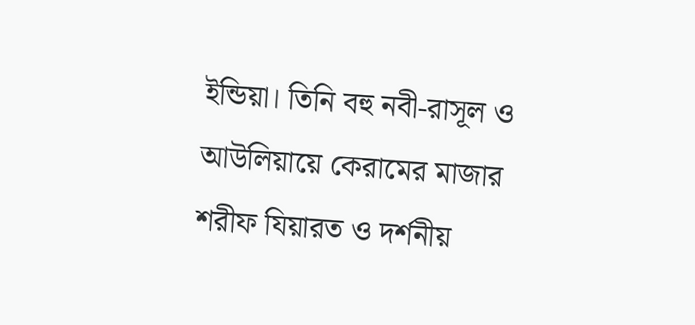ইন্ডিয়া। তিনি বহু নবী-রাসূল ও আউলিয়ায়ে কেরামের মাজার শরীফ যিয়ারত ও দর্শনীয়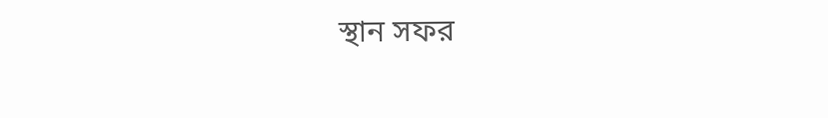স্থান সফর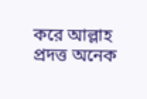করে আল্লাহ প্রদত্ত অনেক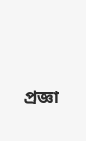প্রজ্ঞা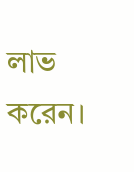লাভ করেন।